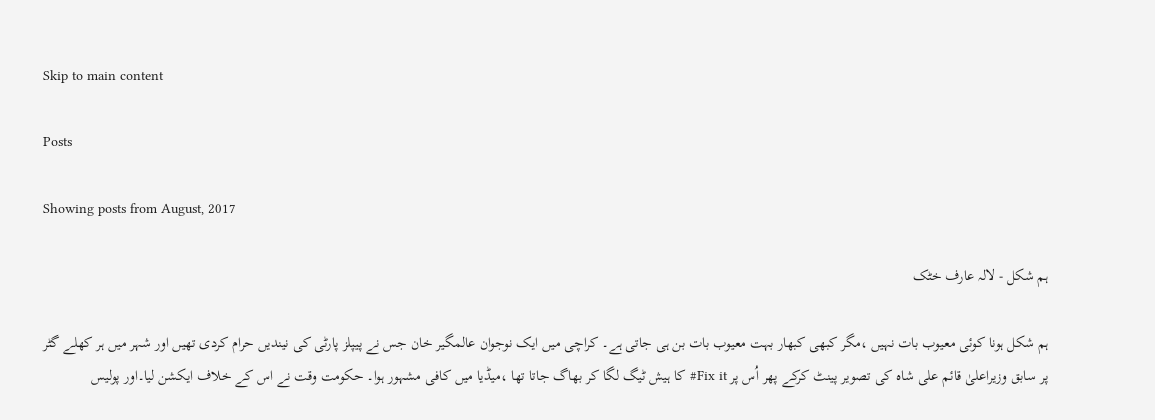Skip to main content

Posts

Showing posts from August, 2017

ہم شکل - لالہ عارف خٹک

ہم شکل ہونا کوئی معیوب بات نہیں ،مگر کبھی کبھار بہت معیوب بات بن ہی جاتی ہے۔ کراچی میں ایک نوجوان عالمگیر خان جس نے پیپلز پارٹی کی نیندیں حرام کردی تھیں اور شہر میں ہر کھلے گٹر پر سابق وزیراعلیٰ قائم علی شاہ کی تصویر پینٹ کرکے پھر اُس پر Fix it# کا ہیش ٹیگ لگا کر بھاگ جاتا تھا ،میڈیا میں کافی مشہور ہوا۔ حکومت وقت نے اس کے خلاف ایکشن لیا۔اور پولیس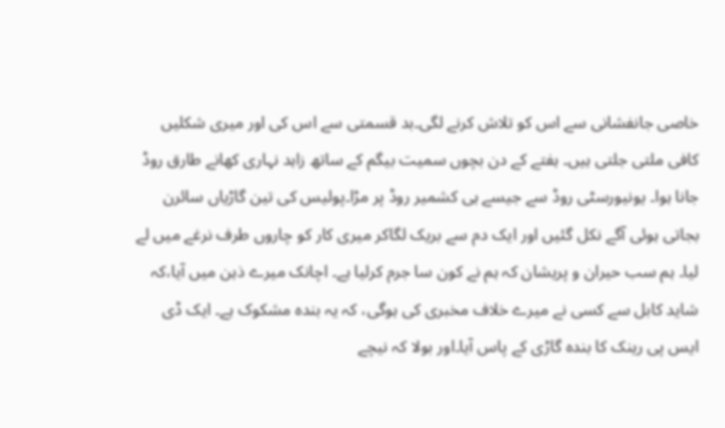خاصی جانفشانی سے اس کو تلاش کرنے لگی۔بد قسمتی سے اس کی اور میری شکلیں کافی ملتی جلتی ہیں۔ ہفتے کے دن بچوں سمیت بیگم کے ساتھ زاہد نہاری کھانے طارق روڈ جانا ہوا۔ یونیورسٹی روڈ سے جیسے ہی کشمیر روڈ پر مڑا۔پولیس کی تین گاڑیاں سائرن بجاتی ہوئی آگے نکل گئیں اور ایک دم سے بریک لگاکر میری کار کو چاروں طرف نرغے میں لے لیا۔ ہم سب حیران و پریشان کہ ہم نے کون سا جرم کرلیا ہے۔ اچانک میرے ذہن میں آیا،کہ شاید کابل سے کسی نے میرے خلاف مخبری کی ہوگی، کہ یہ بندہ مشکوک ہے۔ ایک ڈی ایس پی رینک کا بندہ گاڑی کے پاس آیا۔اور بولا کہ نیچے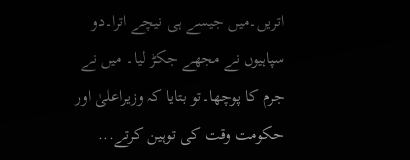اتریں۔میں جیسے ہی نیچے اترا۔دو سپاہیوں نے مجھے جکڑ لیا۔ میں نے جرم کا پوچھا۔تو بتایا کہ وزیراعلیٰ اور حکومت وقت کی توہین کرتے...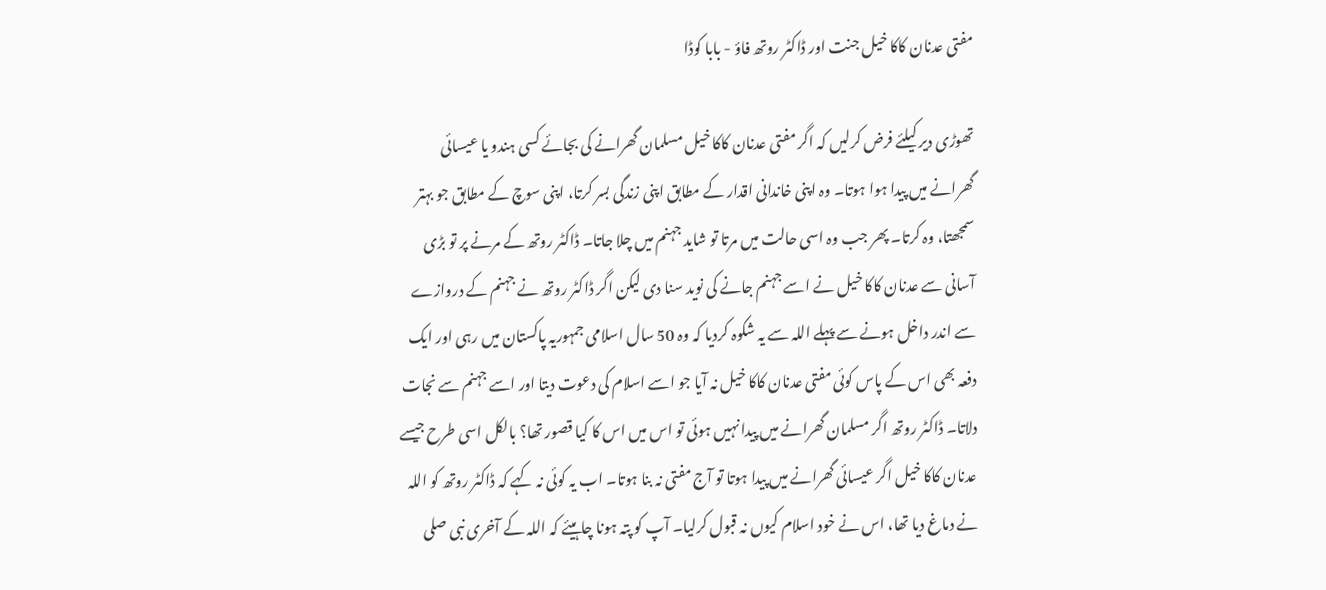مفتی عدنان کاکا خیل جنت اور ڈاکٹر روتھ فاؤ - بابا کوڈا

تھوڑی دیر کیلئے فرض کرلیں کہ اگر مفتی عدنان کاکا خیل مسلمان گھرانے کی بجائے کسی ہندو یا عیسائی گھرانے میں پیدا ہوا ہوتا۔ وہ اپنی خاندانی اقدار کے مطابق اپنی زندگی بسر کرتا، اپنی سوچ کے مطابق جو بہتر سمجھتا، وہ کرتا۔ پھر جب وہ اسی حالت میں مرتا تو شاید جہنم میں چلا جاتا۔ ڈاکٹر روتھ کے مرنے پر تو بڑی آسانی سے عدنان کاکا خیل نے اسے جہنم جانے کی نوید سنا دی لیکن اگر ڈاکٹر روتھ نے جہنم کے دروازے سے اندر داخل ہونے سے پہلے اللہ سے یہ شکوہ کردیا کہ وہ 50 سال اسلامی جمہوریہ پاکستان میں رہی اور ایک دفعہ بھی اس کے پاس کوئی مفتی عدنان کاکا خیل نہ آیا جو اسے اسلام کی دعوت دیتا اور اسے جہنم سے نجات دلاتا۔ ڈاکٹر روتھ اگر مسلمان گھرانے میں پیدا نہیں ہوئی تو اس میں اس کا کیا قصور تھا؟ بالکل اسی طرح جیسے عدنان کاکا خیل اگر عیسائی گھرانے میں پیدا ہوتا تو آج مفتی نہ بنا ہوتا۔ اب یہ کوئی نہ کہے کہ ڈاکٹر روتھ کو اللہ نے دماغ دیا تھا، اس نے خود اسلام کیوں نہ قبول کرلیا۔ آپ کو پتہ ہونا چاہیئے کہ اللہ کے آخری نبی صلى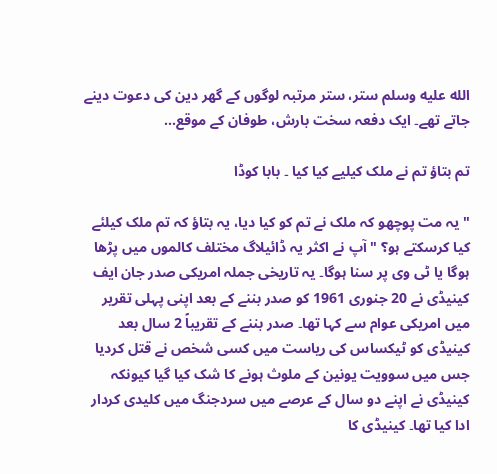الله عليه وسلم ستر، ستر مرتبہ لوگوں کے گھر دین کی دعوت دینے جاتے تھے۔ ایک دفعہ سخت بارش، طوفان کے موقع...

تم بتاؤ تم نے ملک کیلیے کیا کیا ۔ بابا کوڈا

" یہ مت پوچھو کہ ملک نے تم کو کیا دیا، یہ بتاؤ کہ تم ملک کیلئے کیا کرسکتے ہو؟ " آپ نے اکثر یہ ڈائیلاگ مختلف کالموں میں پڑھا ہوگا یا ٹی وی پر سنا ہوگا۔ یہ تاریخی جملہ امریکی صدر جان ایف کینیڈی نے 20 جنوری 1961 کو صدر بننے کے بعد اپنی پہلی تقریر میں امریکی عوام سے کہا تھا۔ صدر بننے کے تقریباً 2 سال بعد کینیڈی کو ٹیکساس کی ریاست میں کسی شخص نے قتل کردیا جس میں سوویت یونین کے ملوث ہونے کا شک کیا گیا کیونکہ کینیڈی نے اپنے دو سال کے عرصے میں سردجنگ میں کلیدی کردار ادا کیا تھا۔ کینیڈی کا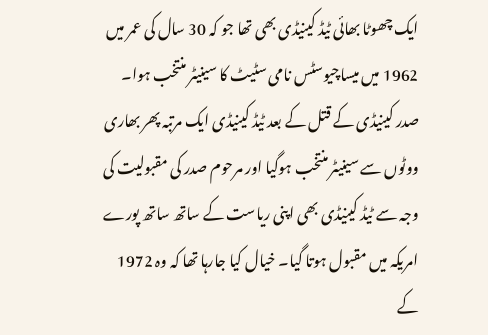ایک چھوٹا بھائی ٹیڈ کینیڈی بھی تھا جو کہ 30 سال کی عمر میں 1962 میں میساچیوسٹس نامی سٹیٹ کا سینیٹر منتخب ہوا۔ صدر کینیڈی کے قتل کے بعد ٹیڈ کینیڈی ایک مرتبہ پھر بھاری ووٹوں سے سینیٹر منتخب ہوگیا اور مرحوم صدر کی مقبولیت کی وجہ سے ٹیڈ کینیڈی بھی اپنی ریاست کے ساتھ ساتھ پورے امریکہ میں مقبول ہوتا گیا۔ خیال کیا جارہا تھا کہ وہ 1972 کے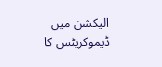الیکشن میں ڈیموکریٹس کا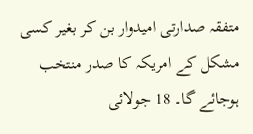متفقہ صدارتی امیدوار بن کر بغیر کسی مشکل کے امریکہ کا صدر منتخب ہوجائے گا۔ 18 جولائی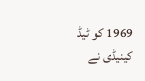1969 کو ٹیڈ کینیڈی نے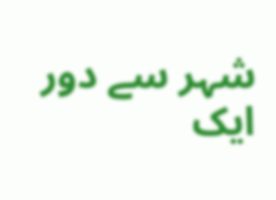شہر سے دور ایک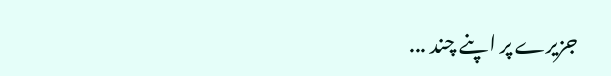جزیرے پر اپنے چند ...